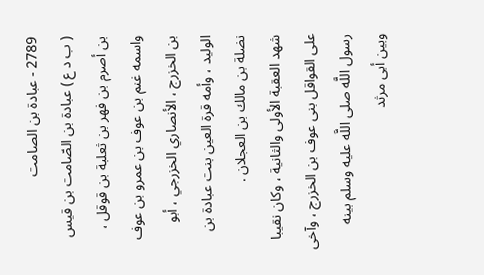2789 - عبادة بن الصامت
( ب د ع ) عبادة بن الصّامت بن قيس بن أصرم بن فهر بن ثعلبة بن قوقل ، واسمه غنم بن عوف بن عمرو بن عوف بن الخزرج ، الأنصاري الخزرجي ، أبو الوليد ، وأمه قرة العين بنت عبادة بن نضلة بن مالك بن العجلان .
شهد العقبة الأولى والثانية ، وكان نقيبا على القواقل بنى عوف بن الخزرج ، وآخى رسول اللَّه صلى اللَّه عليه وسلم بينه وبين أبى مرثد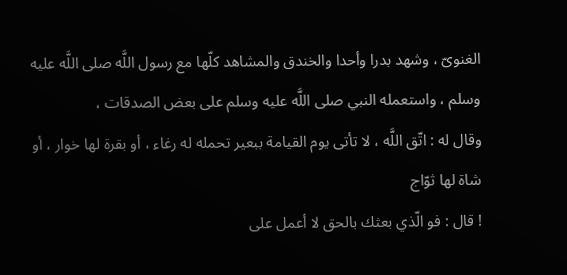الغنوىّ ، وشهد بدرا وأحدا والخندق والمشاهد كلّها مع رسول اللَّه صلى اللَّه عليه وسلم ، واستعمله النبي صلى اللَّه عليه وسلم على بعض الصدقات ،
وقال له : اتّق اللَّه ، لا تأتى يوم القيامة ببعير تحمله له رغاء ، أو بقرة لها خوار ، أو شاة لها ثوّاج
! قال : فو الّذي بعثك بالحق لا أعمل على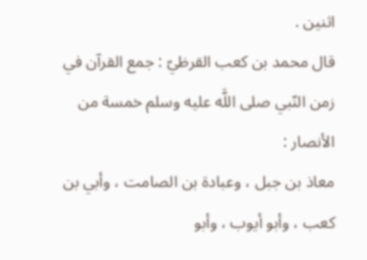اثنين .
قال محمد بن كعب القرظيّ : جمع القرآن في زمن النّبي صلى اللَّه عليه وسلم خمسة من الأنصار :
معاذ بن جبل ، وعبادة بن الصامت ، وأبي بن كعب ، وأبو أيوب ، وأبو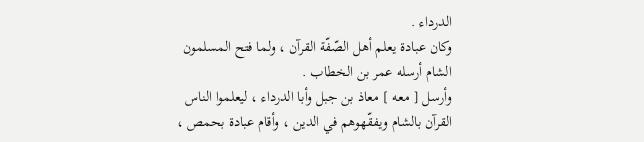الدرداء .
وكان عبادة يعلم أهل الصّفّة القرآن ، ولما فتح المسلمون الشام أرسله عمر بن الخطاب .
وأرسل [ معه ] معاذ بن جبل وأبا الدرداء ، ليعلموا الناس القرآن بالشام ويفقّهوهم في الدين ، وأقام عبادة بحمص ،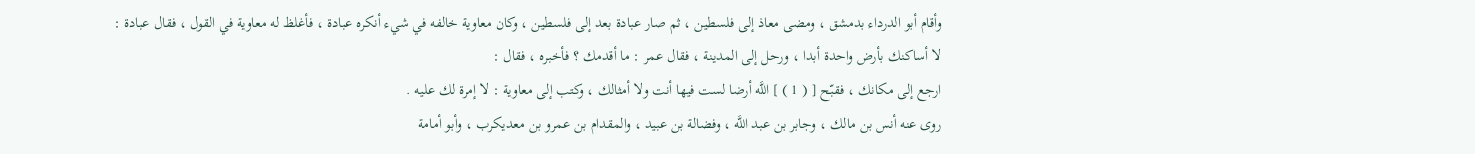وأقام أبو الدرداء بدمشق ، ومضى معاذ إلى فلسطين ، ثم صار عبادة بعد إلى فلسطين ، وكان معاوية خالفه في شيء أنكره عبادة ، فأغلظ له معاوية في القول ، فقال عبادة :
لا أساكنك بأرض واحدة أبدا ، ورحل إلى المدينة ، فقال عمر : ما أقدمك ؟ فأخبره ، فقال :
ارجع إلى مكانك ، فقبّح [ ( 1 ) ] اللَّه أرضا لست فيها أنت ولا أمثالك ، وكتب إلى معاوية : لا إمرة لك عليه .
روى عنه أنس بن مالك ، وجابر بن عبد اللَّه ، وفضالة بن عبيد ، والمقدام بن عمرو بن معديكرب ، وأبو أمامة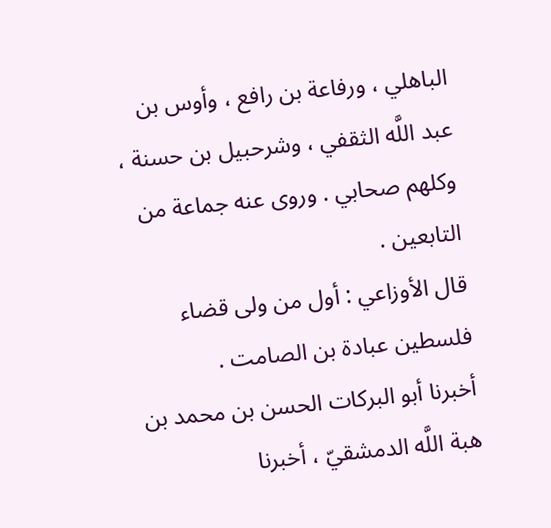الباهلي ، ورفاعة بن رافع ، وأوس بن عبد اللَّه الثقفي ، وشرحبيل بن حسنة ، وكلهم صحابي . وروى عنه جماعة من التابعين .
قال الأوزاعي : أول من ولى قضاء فلسطين عبادة بن الصامت .
أخبرنا أبو البركات الحسن بن محمد بن هبة اللَّه الدمشقيّ ، أخبرنا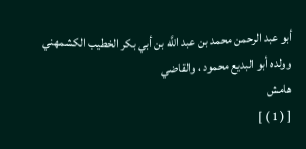أبو عبد الرحمن محمد بن عبد اللَّه بن أبي بكر الخطيب الكشمهني وولده أبو البديع محمود ، والقاضي
هامش
[ ( 1 ) ]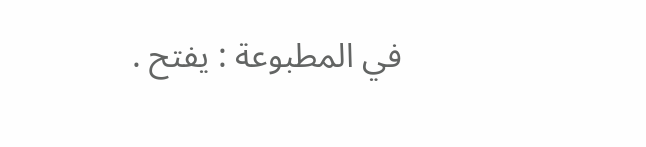في المطبوعة : يفتح .